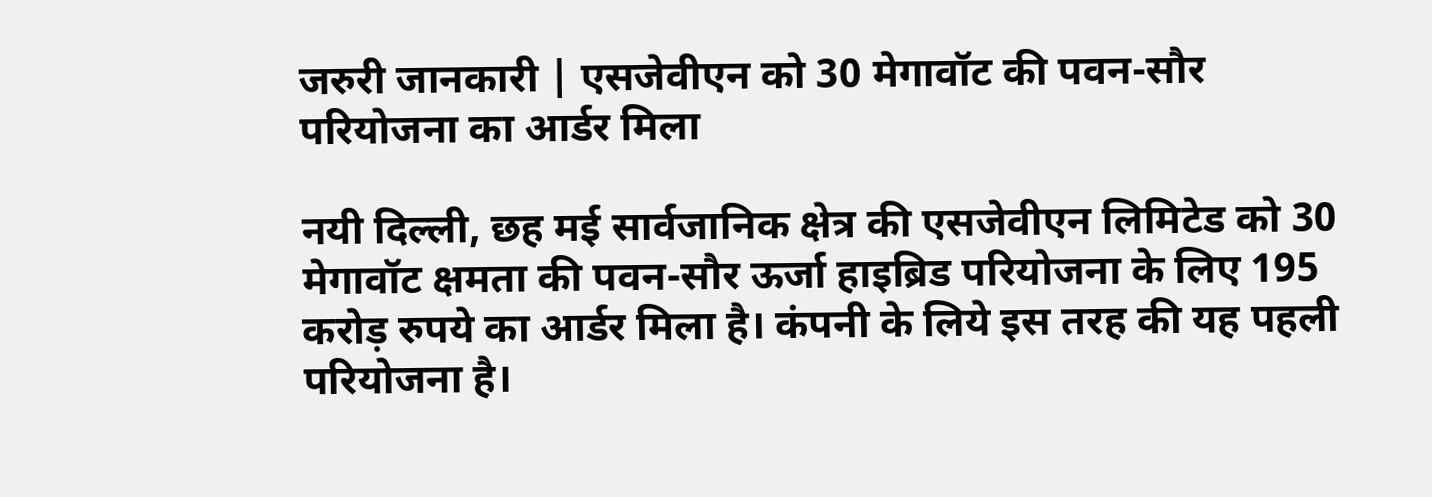जरुरी जानकारी | एसजेवीएन को 30 मेगावॉट की पवन-सौर परियोजना का आर्डर मिला

नयी दिल्ली, छह मई सार्वजानिक क्षेत्र की एसजेवीएन लिमिटेड को 30 मेगावॉट क्षमता की पवन-सौर ऊर्जा हाइब्रिड परियोजना के लिए 195 करोड़ रुपये का आर्डर मिला है। कंपनी के लिये इस तरह की यह पहली परियोजना है।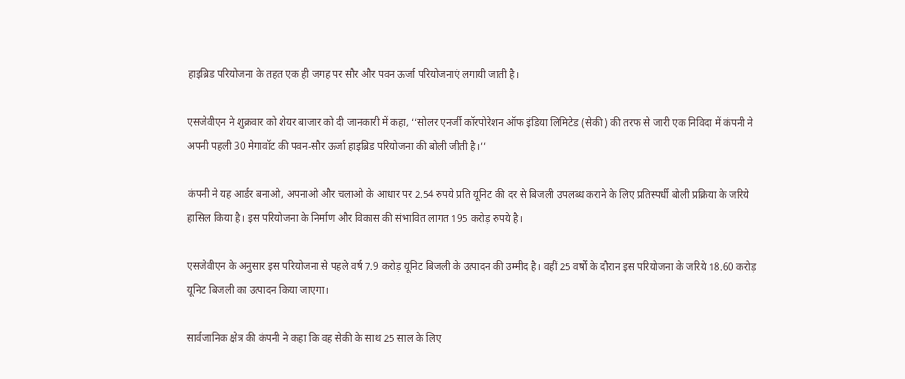हाइब्रिड परियोजना के तहत एक ही जगह पर सौर और पवन ऊर्जा परियोजनाएं लगायी जाती है।

एसजेवीएन ने शुक्रवार को शेयर बाजार को दी जानकारी में कहा, ‘‘सोलर एनर्जी कॉरपोरेशन ऑफ इंडिया लिमिटेड (सेकी) की तरफ से जारी एक निविदा में कंपनी ने अपनी पहली 30 मेगावॉट की पवन-सौर ऊर्जा हाइब्रिड परियोजना की बोली जीती है।’’

कंपनी ने यह आर्डर बनाओ, अपनाओ और चलाओ के आधार पर 2.54 रुपये प्रति यूनिट की दर से बिजली उपलब्ध कराने के लिए प्रतिस्पर्धी बोली प्रक्रिया के जरिये हासिल किया है। इस परियोजना के निर्माण और विकास की संभावित लागत 195 करोड़ रुपये है।

एसजेवीएन के अनुसार इस परियोजना से पहले वर्ष 7.9 करोड़ यूनिट बिजली के उत्पादन की उम्मीद है। वहीं 25 वर्षों के दौरान इस परियोजना के जरिये 18.60 करोड़ यूनिट बिजली का उत्पादन किया जाएगा।

सार्वजानिक क्षेत्र की कंपनी ने कहा कि वह सेकी के साथ 25 साल के लिए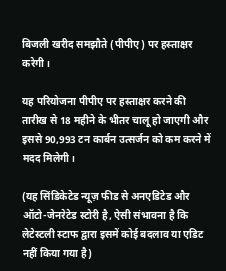बिजली खरीद समझौते (पीपीए) पर हस्ताक्षर करेगी।

यह परियोजना पीपीए पर हस्ताक्षर करने की तारीख से 18 महीने के भीतर चालू हो जाएगी और इससे 90,993 टन कार्बन उत्सर्जन को कम करने में मदद मिलेगी।

(यह सिंडिकेटेड न्यूज़ फीड से अनएडिटेड और ऑटो-जेनरेटेड स्टोरी है, ऐसी संभावना है कि लेटेस्टली स्टाफ द्वारा इसमें कोई बदलाव या एडिट नहीं किया गया है)